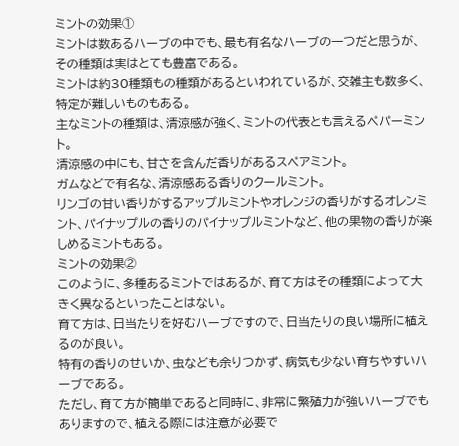ミントの効果①
ミントは数あるハーブの中でも、最も有名なハーブの一つだと思うが、その種類は実はとても豊富である。
ミントは約30種類もの種類があるといわれているが、交雑主も数多く、特定が難しいものもある。
主なミントの種類は、清涼感が強く、ミントの代表とも言えるペパーミント。
清涼感の中にも、甘さを含んだ香りがあるスペアミント。
ガムなどで有名な、清涼感ある香りのクールミント。
リンゴの甘い香りがするアップルミントやオレンジの香りがするオレンミント、パイナップルの香りのパイナップルミントなど、他の果物の香りが楽しめるミントもある。
ミントの効果②
このように、多種あるミントではあるが、育て方はその種類によって大きく異なるといったことはない。
育て方は、日当たりを好むハーブですので、日当たりの良い場所に植えるのが良い。
特有の香りのせいか、虫なども余りつかず、病気も少ない育ちやすいハーブである。
ただし、育て方が簡単であると同時に、非常に繁殖力が強いハーブでもありますので、植える際には注意が必要で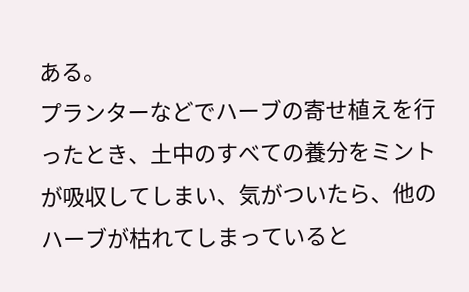ある。
プランターなどでハーブの寄せ植えを行ったとき、土中のすべての養分をミントが吸収してしまい、気がついたら、他のハーブが枯れてしまっていると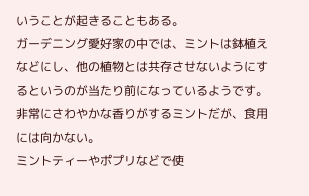いうことが起きることもある。
ガーデニング愛好家の中では、ミントは鉢植えなどにし、他の植物とは共存させないようにするというのが当たり前になっているようです。
非常にさわやかな香りがするミントだが、食用には向かない。
ミントティーやポプリなどで使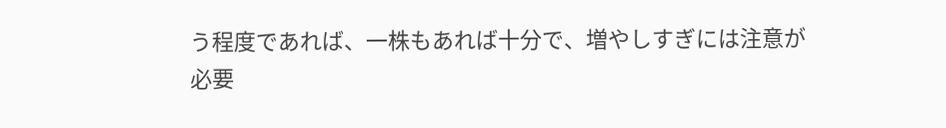う程度であれば、一株もあれば十分で、増やしすぎには注意が必要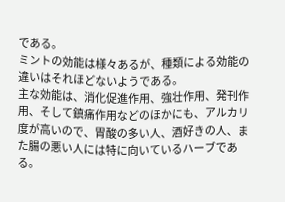である。
ミントの効能は様々あるが、種類による効能の違いはそれほどないようである。
主な効能は、消化促進作用、強壮作用、発刊作用、そして鎮痛作用などのほかにも、アルカリ度が高いので、胃酸の多い人、酒好きの人、また腸の悪い人には特に向いているハーブである。